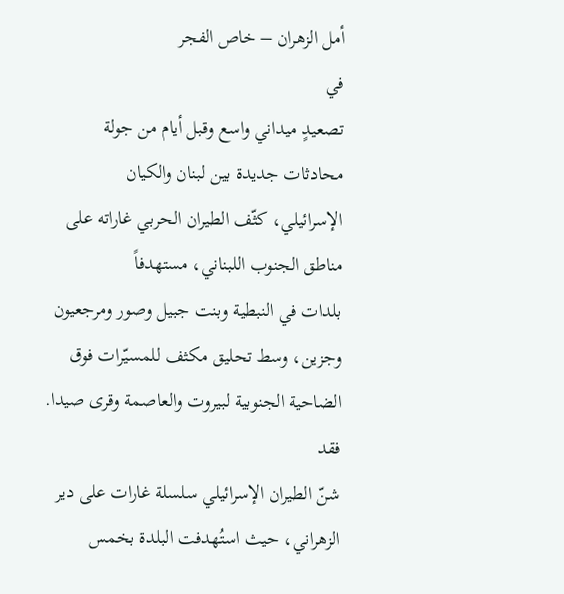أمل الزهران – خاص الفجر
في
تصعيدٍ ميداني واسع وقبل أيام من جولة محادثات جديدة بين لبنان والكيان
الإسرائيلي، كثّف الطيران الحربي غاراته على مناطق الجنوب اللبناني، مستهدفاً
بلدات في النبطية وبنت جبيل وصور ومرجعيون وجزين، وسط تحليق مكثف للمسيّرات فوق
الضاحية الجنوبية لبيروت والعاصمة وقرى صيدا.
فقد
شنّ الطيران الإسرائيلي سلسلة غارات على دير الزهراني، حيث استُهدفت البلدة بخمس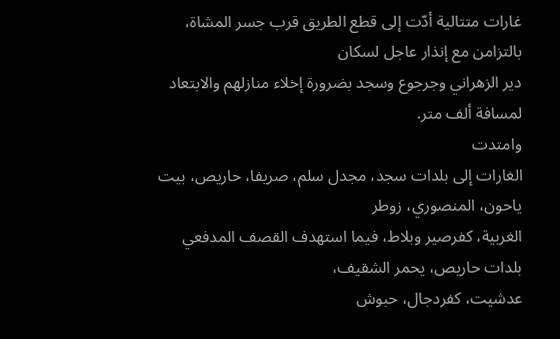غارات متتالية أدّت إلى قطع الطريق قرب جسر المشاة، بالتزامن مع إنذار عاجل لسكان
دير الزهراني وجرجوع وسجد بضرورة إخلاء منازلهم والابتعاد لمسافة ألف متر.
وامتدت
الغارات إلى بلدات سجد، مجدل سلم، صريفا، حاريص، بيت ياحون، المنصوري، زوطر
الغربية، كفرصير وبلاط، فيما استهدف القصف المدفعي بلدات حاريص، يحمر الشقيف،
عدشيت، كفردجال، حبوش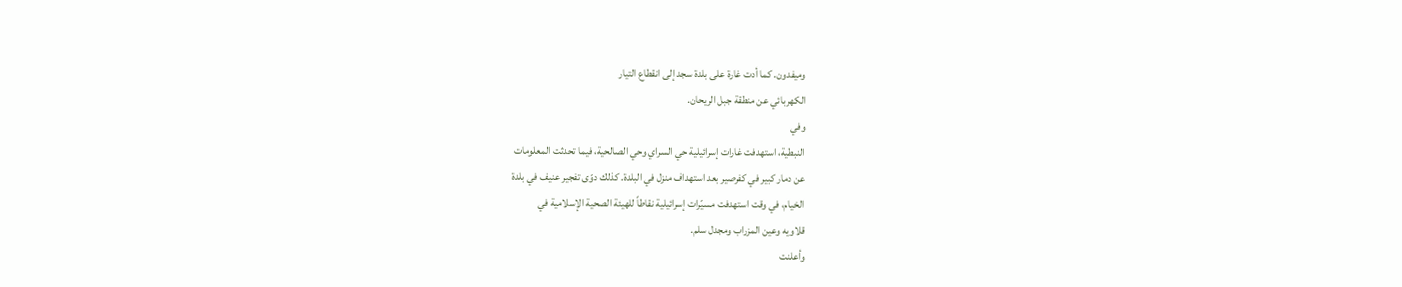وميفدون. كما أدت غارة على بلدة سجد إلى انقطاع التيار
الكهربائي عن منطقة جبل الريحان.
وفي
النبطية، استهدفت غارات إسرائيلية حي السراي وحي الصالحية، فيما تحدثت المعلومات
عن دمار كبير في كفرصير بعد استهداف منزل في البلدة. كذلك دوّى تفجير عنيف في بلدة
الخيام، في وقت استهدفت مسيّرات إسرائيلية نقاطاً للهيئة الصحية الإسلامية في
قلاويه وعين المزراب ومجدل سلم.
وأعلنت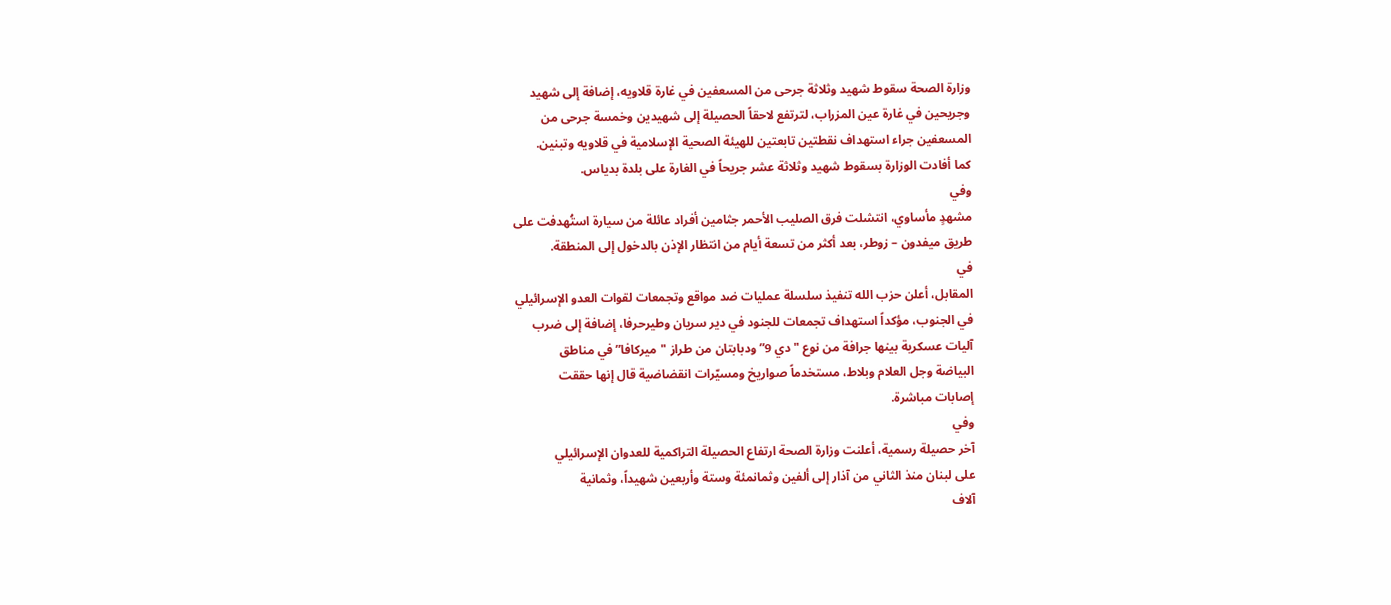وزارة الصحة سقوط شهيد وثلاثة جرحى من المسعفين في غارة قلاويه، إضافة إلى شهيد
وجريحين في غارة عين المزراب، لترتفع لاحقاً الحصيلة إلى شهيدين وخمسة جرحى من
المسعفين جراء استهداف نقطتين تابعتين للهيئة الصحية الإسلامية في قلاويه وتبنين.
كما أفادت الوزارة بسقوط شهيد وثلاثة عشر جريحاً في الغارة على بلدة بدياس.
وفي
مشهدٍ مأساوي، انتشلت فرق الصليب الأحمر جثامين أفراد عائلة من سيارة استُهدفت على
طريق ميفدون – زوطر، بعد أكثر من تسعة أيام من انتظار الإذن بالدخول إلى المنطقة.
في
المقابل، أعلن حزب الله تنفيذ سلسلة عمليات ضد مواقع وتجمعات لقوات العدو الإسرائيلي
في الجنوب، مؤكداً استهداف تجمعات للجنود في دير سريان وطيرحرفا، إضافة إلى ضرب
آليات عسكرية بينها جرافة من نوع "دي 9” ودبابتان من طراز "ميركافا” في مناطق
البياضة وجل العلام وبلاط، مستخدماً صواريخ ومسيّرات انقضاضية قال إنها حققت
إصابات مباشرة.
وفي
آخر حصيلة رسمية، أعلنت وزارة الصحة ارتفاع الحصيلة التراكمية للعدوان الإسرائيلي
على لبنان منذ الثاني من آذار إلى ألفين وثمانمئة وستة وأربعين شهيداً، وثمانية
آلاف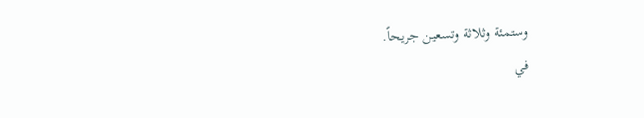وستمئة وثلاثة وتسعين جريحاً.
في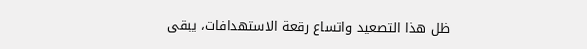ظل هذا التصعيد واتساع رقعة الاستهدافات، يبقى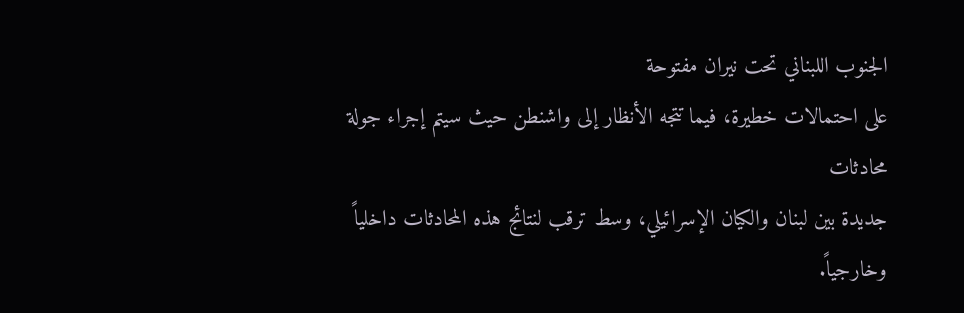الجنوب اللبناني تحت نيران مفتوحة
على احتمالات خطيرة، فيما تتجه الأنظار إلى واشنطن حيث سيتم إجراء جولة محادثات
جديدة بين لبنان والكيان الإسرائيلي، وسط ترقب لنتائج هذه المحادثات داخلياً
وخارجياً.